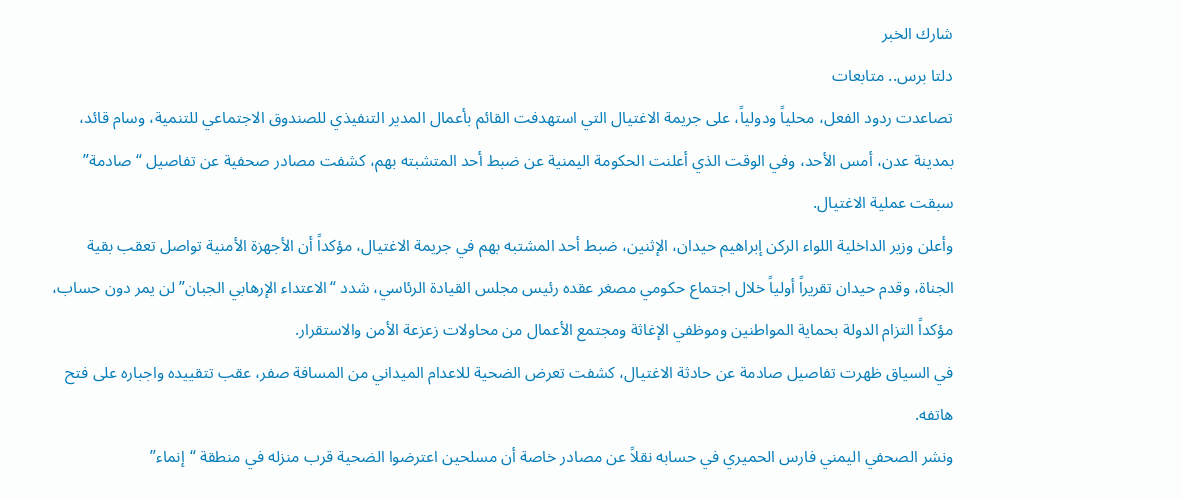شارك الخبر
دلتا برس.. متابعات
تصاعدت ردود الفعل، محلياً ودولياً، على جريمة الاغتيال التي استهدفت القائم بأعمال المدير التنفيذي للصندوق الاجتماعي للتنمية، وسام قائد، بمدينة عدن، أمس الأحد، وفي الوقت الذي أعلنت الحكومة اليمنية عن ضبط أحد المتشبته بهم، كشفت مصادر صحفية عن تفاصيل “صادمة” سبقت عملية الاغتيال.
وأعلن وزير الداخلية اللواء الركن إبراهيم حيدان، الإثنين، ضبط أحد المشتبه بهم في جريمة الاغتيال، مؤكداً أن الأجهزة الأمنية تواصل تعقب بقية الجناة، وقدم حيدان تقريراً أولياً خلال اجتماع حكومي مصغر عقده رئيس مجلس القيادة الرئاسي، شدد “الاعتداء الإرهابي الجبان” لن يمر دون حساب، مؤكداً التزام الدولة بحماية المواطنين وموظفي الإغاثة ومجتمع الأعمال من محاولات زعزعة الأمن والاستقرار.
في السياق ظهرت تفاصيل صادمة عن حادثة الاغتيال، كشفت تعرض الضحية للاعدام الميداني من المسافة صفر، عقب تتقييده واجباره على فتح هاتفه.
ونشر الصحفي اليمني فارس الحميري في حسابه نقلاً عن مصادر خاصة أن مسلحين اعترضوا الضحية قرب منزله في منطقة “إنماء”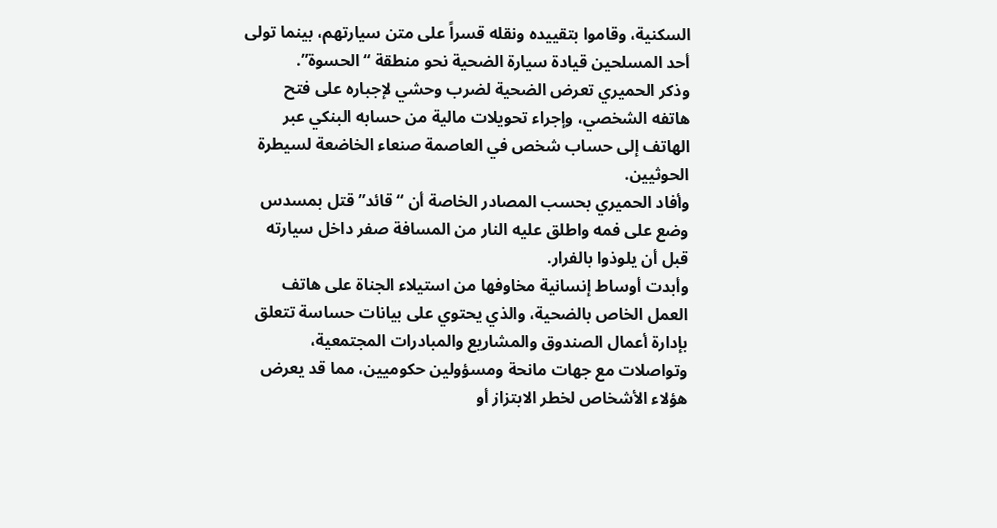السكنية، وقاموا بتقييده ونقله قسراً على متن سيارتهم، بينما تولى أحد المسلحين قيادة سيارة الضحية نحو منطقة “الحسوة”.
وذكر الحميري تعرض الضحية لضرب وحشي لإجباره على فتح هاتفه الشخصي، وإجراء تحويلات مالية من حسابه البنكي عبر الهاتف إلى حساب شخص في العاصمة صنعاء الخاضعة لسيطرة الحوثيين.
وأفاد الحميري بحسب المصادر الخاصة أن “قائد” قتل بمسدس وضع على فمه واطلق عليه النار من المسافة صفر داخل سيارته قبل أن يلوذوا بالفرار.
وأبدت أوساط إنسانية مخاوفها من استيلاء الجناة على هاتف العمل الخاص بالضحية، والذي يحتوي على بيانات حساسة تتعلق بإدارة أعمال الصندوق والمشاريع والمبادرات المجتمعية، وتواصلات مع جهات مانحة ومسؤولين حكوميين، مما قد يعرض هؤلاء الأشخاص لخطر الابتزاز أو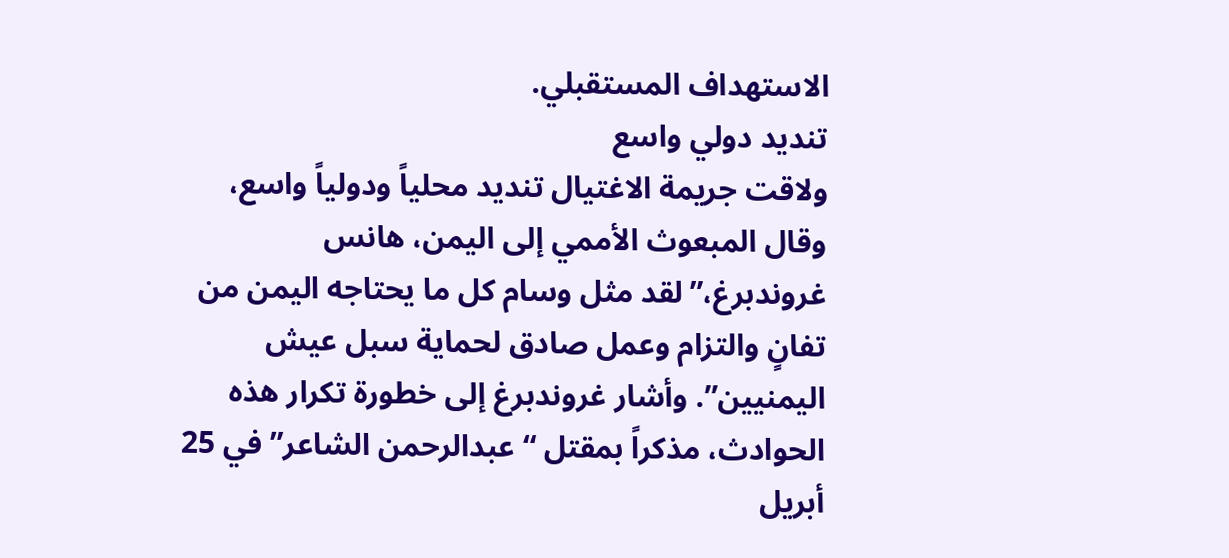الاستهداف المستقبلي.
تنديد دولي واسع
ولاقت جريمة الاغتيال تنديد محلياً ودولياً واسع، وقال المبعوث الأممي إلى اليمن، هانس غروندبرغ،”لقد مثل وسام كل ما يحتاجه اليمن من تفانٍ والتزام وعمل صادق لحماية سبل عيش اليمنيين”. وأشار غروندبرغ إلى خطورة تكرار هذه الحوادث، مذكراً بمقتل “عبدالرحمن الشاعر” في 25 أبريل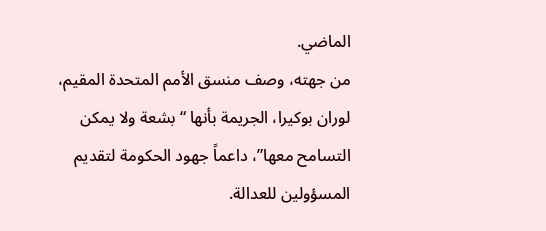الماضي.
من جهته، وصف منسق الأمم المتحدة المقيم، لوران بوكيرا، الجريمة بأنها “بشعة ولا يمكن التسامح معها”، داعماً جهود الحكومة لتقديم المسؤولين للعدالة.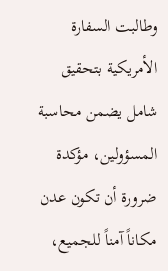وطالبت السفارة الأمريكية بتحقيق شامل يضمن محاسبة المسؤولين، مؤكدة ضرورة أن تكون عدن مكاناً آمناً للجميع،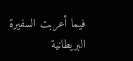فيما أعربت السفيرة البريطانية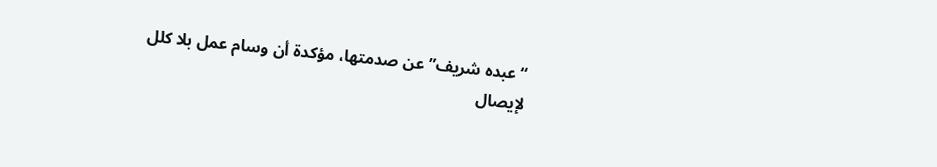“عبده شريف” عن صدمتها، مؤكدة أن وسام عمل بلا كلل لإيصال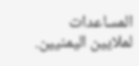المساعدات لملايين اليمنيين.